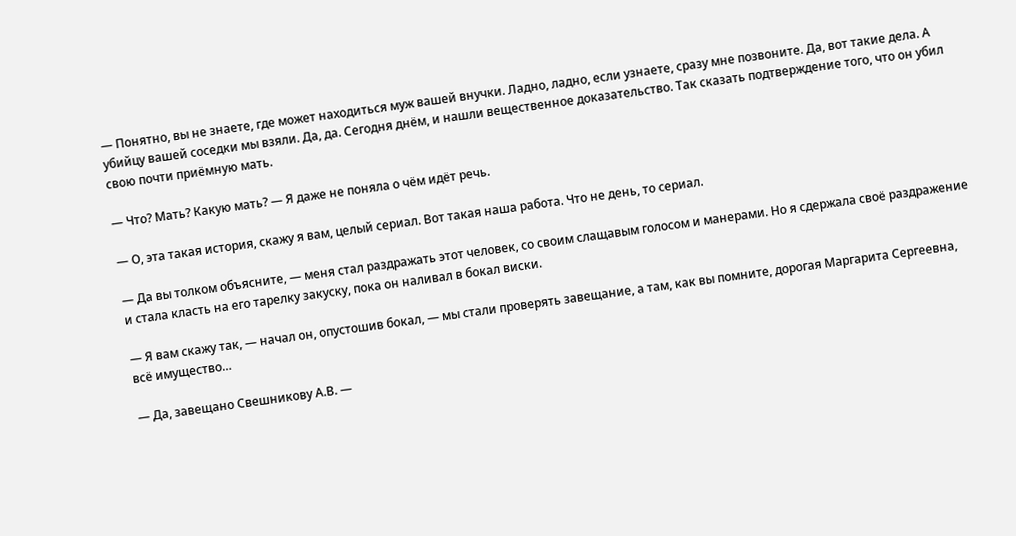— Понятно, вы не знаете, где может находиться муж вашей внучки. Ладно, ладно, если узнаете, сразу мне позвоните. Да, вот такие дела. А убийцу вашей соседки мы взяли. Да, да. Сегодня днём, и нашли вещественное доказательство. Так сказать подтверждение того, что он убил свою почти приёмную мать.

— Что? Мать? Какую мать? — Я даже не поняла о чём идёт речь.

— О, эта такая история, скажу я вам, целый сериал. Вот такая наша работа. Что не день, то сериал.

— Да вы толком объясните, — меня стал раздражать этот человек, со своим слащавым голосом и манерами. Но я сдержала своё раздражение и стала класть на его тарелку закуску, пока он наливал в бокал виски.

— Я вам скажу так, — начал он, опустошив бокал, — мы стали проверять завещание, а там, как вы помните, дорогая Маргарита Сергеевна, всё имущество…

— Да, завещано Свешникову А.В. —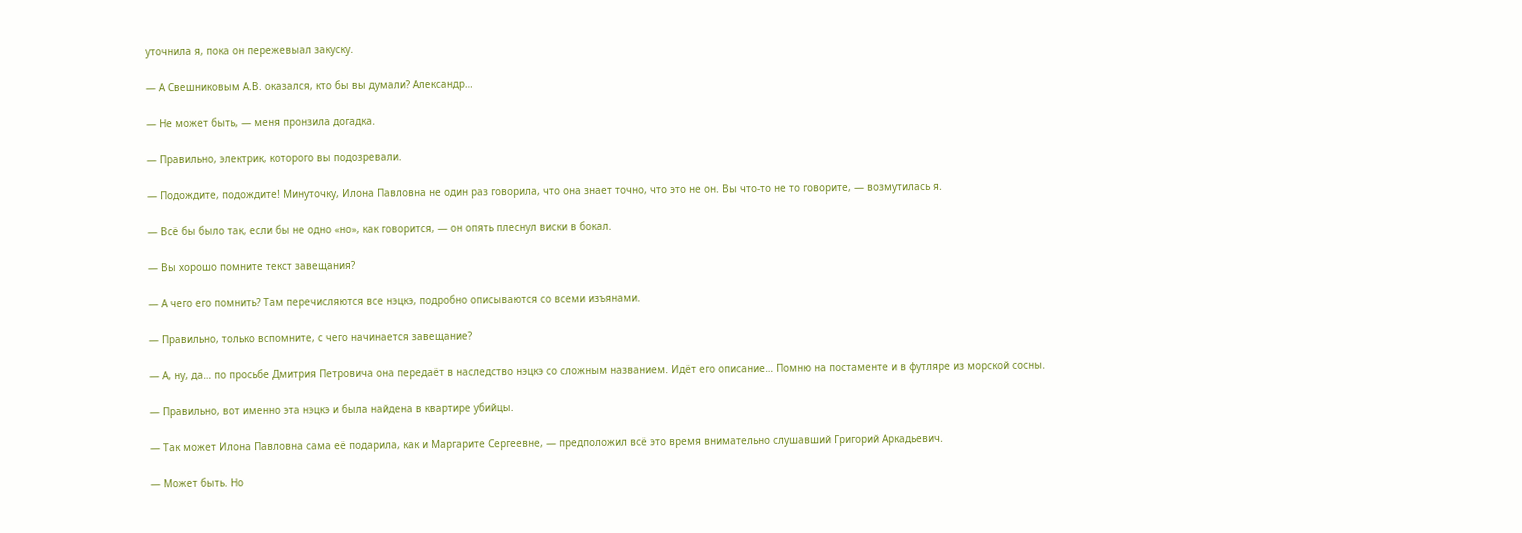уточнила я, пока он пережевыал закуску.

— А Свешниковым А.В. оказался, кто бы вы думали? Александр…

— Не может быть, — меня пронзила догадка.

— Правильно, электрик, которого вы подозревали.

— Подождите, подождите! Минуточку, Илона Павловна не один раз говорила, что она знает точно, что это не он. Вы что-то не то говорите, — возмутилась я.

— Всё бы было так, если бы не одно «но», как говорится, — он опять плеснул виски в бокал.

— Вы хорошо помните текст завещания?

— А чего его помнить? Там перечисляются все нэцкэ, подробно описываются со всеми изъянами.

— Правильно, только вспомните, с чего начинается завещание?

— А, ну, да… по просьбе Дмитрия Петровича она передаёт в наследство нэцкэ со сложным названием. Идёт его описание… Помню на постаменте и в футляре из морской сосны.

— Правильно, вот именно эта нэцкэ и была найдена в квартире убийцы.

— Так может Илона Павловна сама её подарила, как и Маргарите Сергеевне, — предположил всё это время внимательно слушавший Григорий Аркадьевич.

— Может быть. Но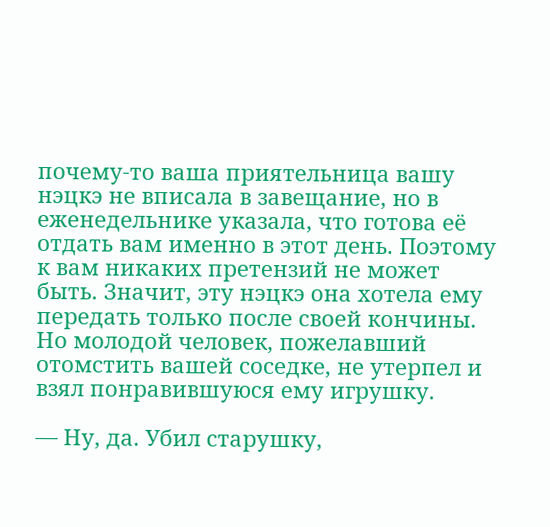почему-то ваша приятельница вашу нэцкэ не вписала в завещание, но в еженедельнике указала, что готова её отдать вам именно в этот день. Поэтому к вам никаких претензий не может быть. Значит, эту нэцкэ она хотела ему передать только после своей кончины. Но молодой человек, пожелавший отомстить вашей соседке, не утерпел и взял понравившуюся ему игрушку.

— Ну, да. Убил старушку,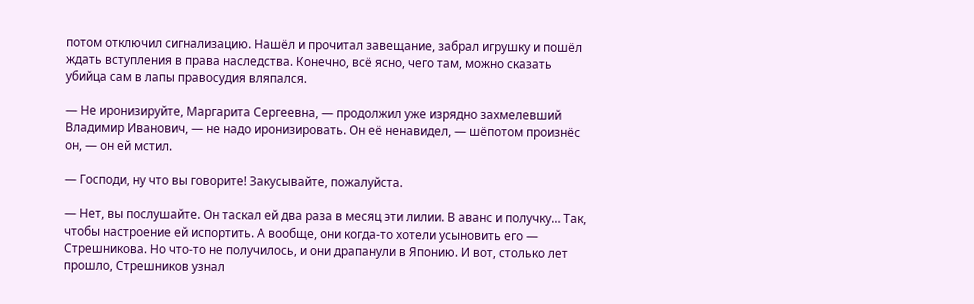потом отключил сигнализацию. Нашёл и прочитал завещание, забрал игрушку и пошёл ждать вступления в права наследства. Конечно, всё ясно, чего там, можно сказать убийца сам в лапы правосудия вляпался.

— Не иронизируйте, Маргарита Сергеевна, — продолжил уже изрядно захмелевший Владимир Иванович, — не надо иронизировать. Он её ненавидел, — шёпотом произнёс он, — он ей мстил.

— Господи, ну что вы говорите! Закусывайте, пожалуйста.

— Нет, вы послушайте. Он таскал ей два раза в месяц эти лилии. В аванс и получку… Так, чтобы настроение ей испортить. А вообще, они когда-то хотели усыновить его — Стрешникова. Но что-то не получилось, и они драпанули в Японию. И вот, столько лет прошло, Стрешников узнал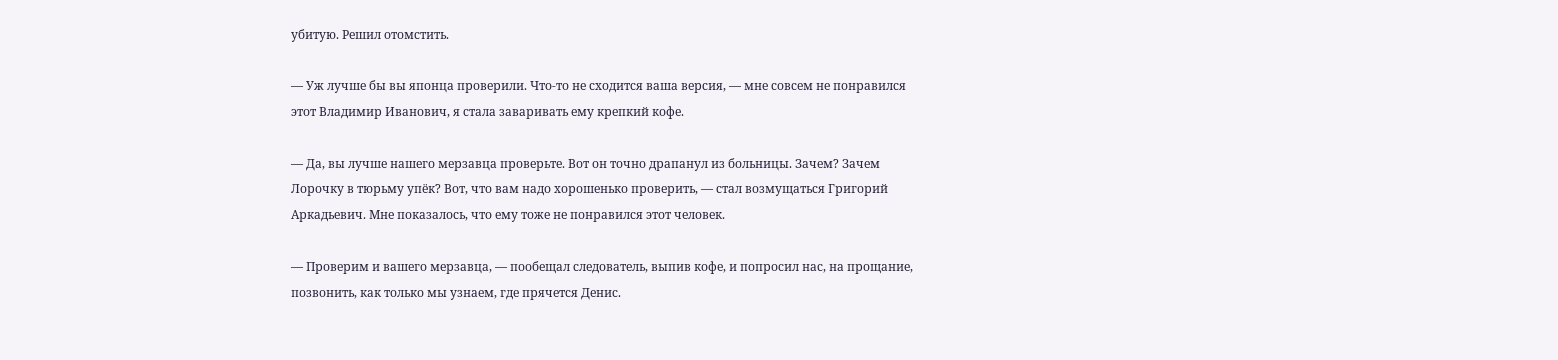убитую. Решил отомстить.

— Уж лучше бы вы японца проверили. Что-то не сходится ваша версия, — мне совсем не понравился этот Владимир Иванович, я стала заваривать ему крепкий кофе.

— Да, вы лучше нашего мерзавца проверьте. Вот он точно драпанул из больницы. Зачем? Зачем Лорочку в тюрьму упёк? Вот, что вам надо хорошенько проверить, — стал возмущаться Григорий Аркадьевич. Мне показалось, что ему тоже не понравился этот человек.

— Проверим и вашего мерзавца, — пообещал следователь, выпив кофе, и попросил нас, на прощание, позвонить, как только мы узнаем, где прячется Денис.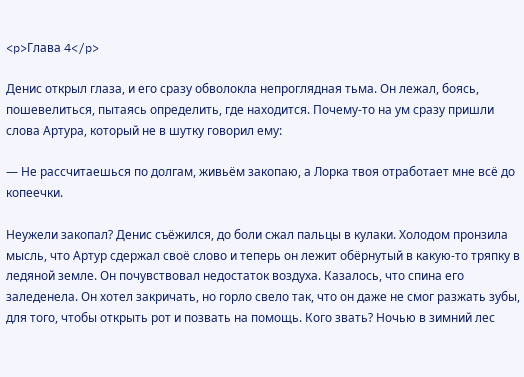<p>Глава 4</p>

Денис открыл глаза, и его сразу обволокла непроглядная тьма. Он лежал, боясь, пошевелиться, пытаясь определить, где находится. Почему-то на ум сразу пришли слова Артура, который не в шутку говорил ему:

— Не рассчитаешься по долгам, живьём закопаю, а Лорка твоя отработает мне всё до копеечки.

Неужели закопал? Денис съёжился, до боли сжал пальцы в кулаки. Холодом пронзила мысль, что Артур сдержал своё слово и теперь он лежит обёрнутый в какую-то тряпку в ледяной земле. Он почувствовал недостаток воздуха. Казалось, что спина его заледенела. Он хотел закричать, но горло свело так, что он даже не смог разжать зубы, для того, чтобы открыть рот и позвать на помощь. Кого звать? Ночью в зимний лес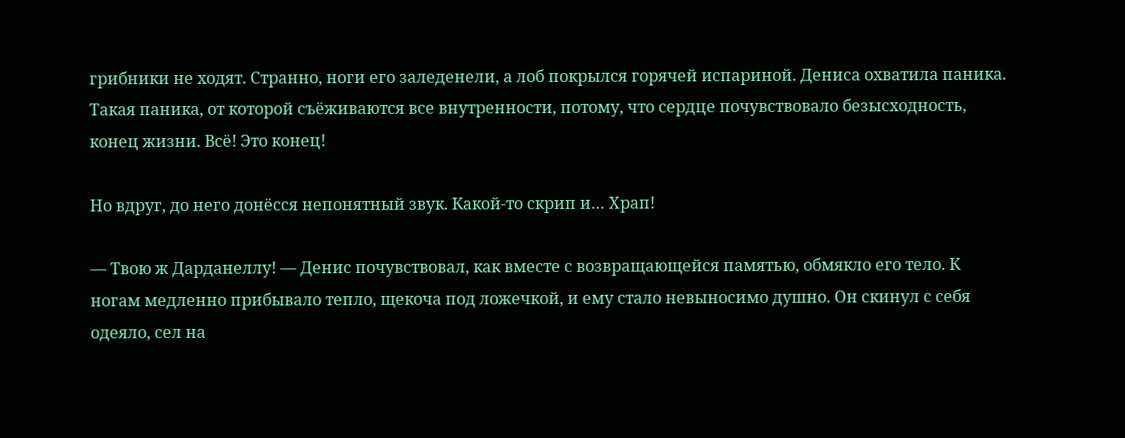грибники не ходят. Странно, ноги его заледенели, а лоб покрылся горячей испариной. Дениса охватила паника. Такая паника, от которой съёживаются все внутренности, потому, что сердце почувствовало безысходность, конец жизни. Всё! Это конец!

Но вдруг, до него донёсся непонятный звук. Какой-то скрип и… Храп!

— Твою ж Дарданеллу! — Денис почувствовал, как вместе с возвращающейся памятью, обмякло его тело. К ногам медленно прибывало тепло, щекоча под ложечкой, и ему стало невыносимо душно. Он скинул с себя одеяло, сел на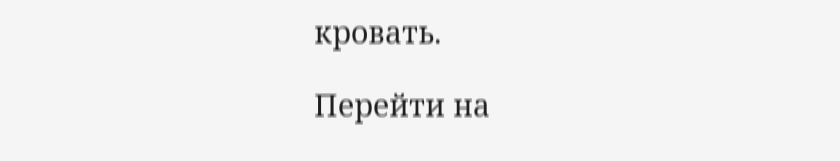кровать.

Перейти на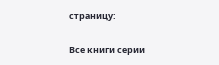страницу:

Все книги серии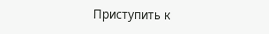Приступить к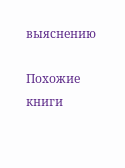выяснению

Похожие книги